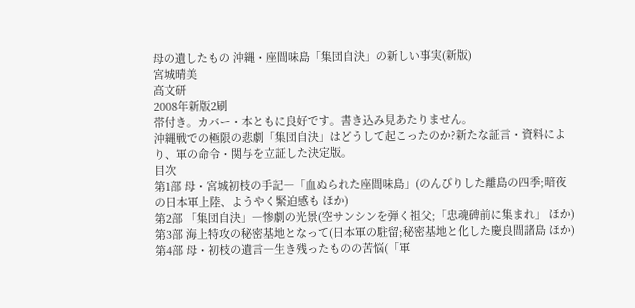母の遺したもの 沖縄・座間味島「集団自決」の新しい事実(新版)
宮城晴美
高文研
2008年新版2刷
帯付き。カバー・本ともに良好です。書き込み見あたりません。
沖縄戦での極限の悲劇「集団自決」はどうして起こったのか?新たな証言・資料により、軍の命令・関与を立証した決定版。
目次
第1部 母・宮城初枝の手記―「血ぬられた座間味島」(のんびりした離島の四季;暗夜の日本軍上陸、ようやく緊迫感も ほか)
第2部 「集団自決」―惨劇の光景(空サンシンを弾く祖父;「忠魂碑前に集まれ」 ほか)
第3部 海上特攻の秘密基地となって(日本軍の駐留;秘密基地と化した慶良間諸島 ほか)
第4部 母・初枝の遺言―生き残ったものの苦悩(「軍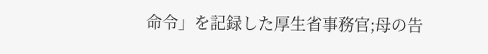命令」を記録した厚生省事務官;母の告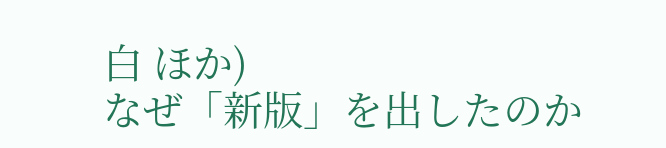白 ほか)
なぜ「新版」を出したのか